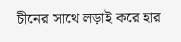চীনের সাথে লড়াই করে হার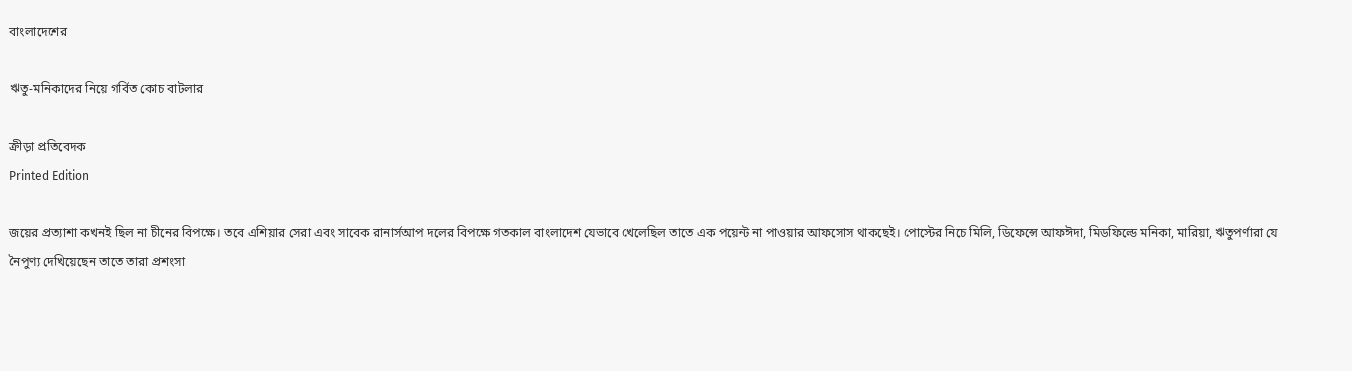বাংলাদেশের

ঋতু-মনিকাদের নিয়ে গর্বিত কোচ বাটলার

ক্রীড়া প্রতিবেদক
Printed Edition

জয়ের প্রত্যাশা কখনই ছিল না চীনের বিপক্ষে। তবে এশিয়ার সেরা এবং সাবেক রানার্সআপ দলের বিপক্ষে গতকাল বাংলাদেশ যেভাবে খেলেছিল তাতে এক পয়েন্ট না পাওয়ার আফসোস থাকছেই। পোস্টের নিচে মিলি, ডিফেন্সে আফঈদা, মিডফিল্ডে মনিকা, মারিয়া, ঋতুপর্ণারা যে নৈপুণ্য দেখিয়েছেন তাতে তারা প্রশংসা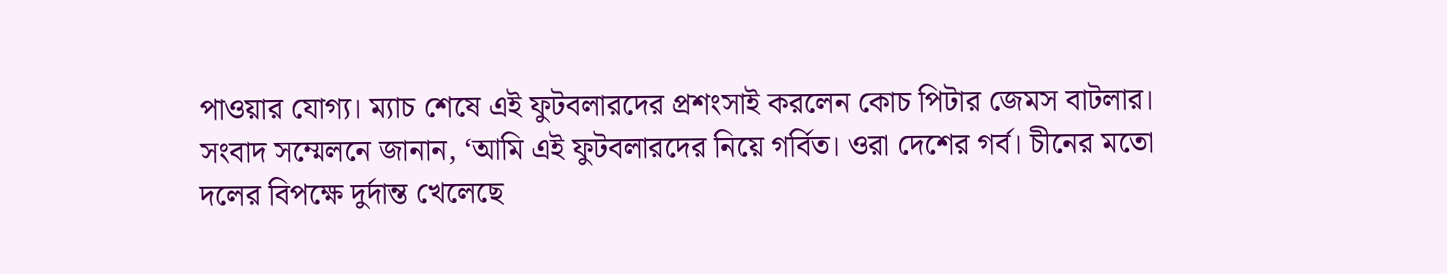পাওয়ার যোগ্য। ম্যাচ শেষে এই ফুটবলারদের প্রশংসাই করলেন কোচ পিটার জেমস বাটলার। সংবাদ সম্মেলনে জানান, ‘আমি এই ফুটবলারদের নিয়ে গর্বিত। ওরা দেশের গর্ব। চীনের মতো দলের বিপক্ষে দুর্দান্ত খেলেছে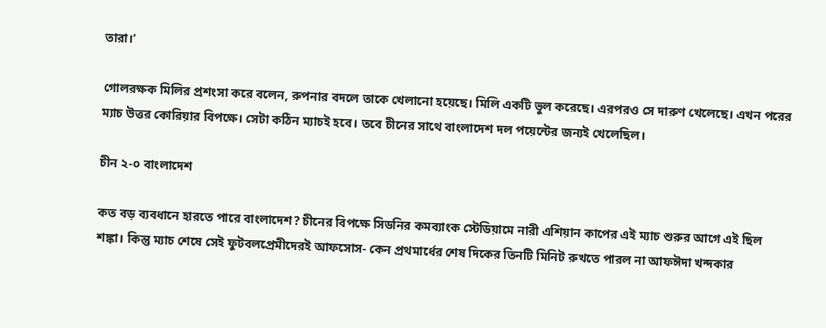তারা।’

গোলরক্ষক মিলির প্রশংসা করে বলেন, রুপনার বদলে তাকে খেলানো হয়েছে। মিলি একটি ভুল করেছে। এরপরও সে দারুণ খেলেছে। এখন পরের ম্যাচ উত্তর কোরিয়ার বিপক্ষে। সেটা কঠিন ম্যাচই হবে। তবে চীনের সাথে বাংলাদেশ দল পয়েন্টের জন্যই খেলেছিল।

চীন ২-০ বাংলাদেশ

কত বড় ব্যবধানে হারতে পারে বাংলাদেশ? চীনের বিপক্ষে সিডনির কমব্যাংক স্টেডিয়ামে নারী এশিয়ান কাপের এই ম্যাচ শুরুর আগে এই ছিল শঙ্কা। কিন্তু ম্যাচ শেষে সেই ফুটবলপ্রেমীদেরই আফসোস- কেন প্রথমার্ধের শেষ দিকের তিনটি মিনিট রুখতে পারল না আফঈদা খন্দকার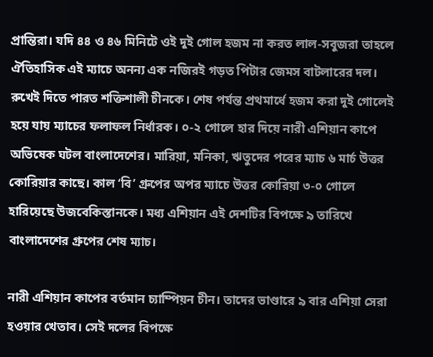প্রান্তিরা। যদি ৪৪ ও ৪৬ মিনিটে ওই দুই গোল হজম না করত লাল-সবুজরা তাহলে ঐতিহাসিক এই ম্যাচে অনন্য এক নজিরই গড়ত পিটার জেমস বাটলারের দল। রুখেই দিতে পারত শক্তিশালী চীনকে। শেষ পর্যন্ত প্রথমার্ধে হজম করা দুই গোলেই হয়ে যায় ম্যাচের ফলাফল নির্ধারক। ০-২ গোলে হার দিয়ে নারী এশিয়ান কাপে অভিষেক ঘটল বাংলাদেশের। মারিয়া, মনিকা, ঋতুদের পরের ম্যাচ ৬ মার্চ উত্তর কোরিয়ার কাছে। কাল ‘বি’ গ্রুপের অপর ম্যাচে উত্তর কোরিয়া ৩-০ গোলে হারিয়েছে উজবেকিস্তানকে। মধ্য এশিয়ান এই দেশটির বিপক্ষে ৯ তারিখে বাংলাদেশের গ্রুপের শেষ ম্যাচ।

নারী এশিয়ান কাপের বর্তমান চ্যাম্পিয়ন চীন। তাদের ভাণ্ডারে ৯ বার এশিয়া সেরা হওয়ার খেতাব। সেই দলের বিপক্ষে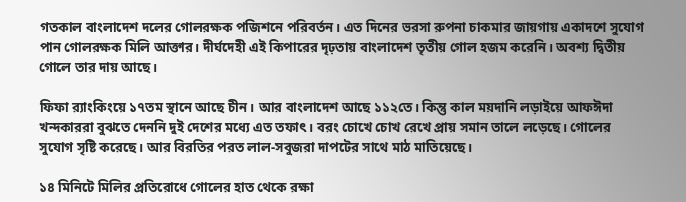গতকাল বাংলাদেশ দলের গোলরক্ষক পজিশনে পরিবর্তন। এত দিনের ভরসা রুপনা চাকমার জায়গায় একাদশে সুযোগ পান গোলরক্ষক মিলি আক্তার। দীর্ঘদেহী এই কিপারের দৃঢ়তায় বাংলাদেশ তৃতীয় গোল হজম করেনি। অবশ্য দ্বিতীয় গোলে তার দায় আছে।

ফিফা র‌্যাংকিংয়ে ১৭তম স্থানে আছে চীন। আর বাংলাদেশ আছে ১১২তে। কিন্তু কাল ময়দানি লড়াইয়ে আফঈদা খন্দকাররা বুঝতে দেননি দুই দেশের মধ্যে এত তফাৎ। বরং চোখে চোখ রেখে প্রায় সমান তালে লড়েছে। গোলের সুযোগ সৃষ্টি করেছে। আর বিরতির পরত লাল-সবুজরা দাপটের সাথে মাঠ মাতিয়েছে।

১৪ মিনিটে মিলির প্রতিরোধে গোলের হাত থেকে রক্ষা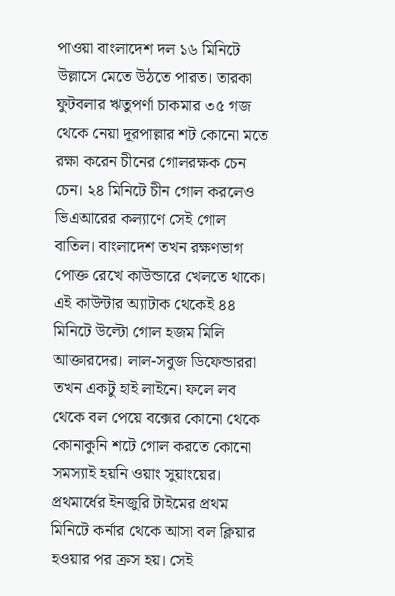পাওয়া বাংলাদেশ দল ১৬ মিনিটে উল্লাসে মেতে উঠতে পারত। তারকা ফুটবলার ঋতুপর্ণা চাকমার ৩৫ গজ থেকে নেয়া দূরপাল্লার শট কোনো মতে রক্ষা করেন চীনের গোলরক্ষক চেন চেন। ২৪ মিনিটে চীন গোল করলেও ভিএআরের কল্যাণে সেই গোল বাতিল। বাংলাদেশ তখন রক্ষণভাগ পোক্ত রেখে কাউন্ডারে খেলতে থাকে। এই কাউন্টার অ্যাটাক থেকেই ৪৪ মিনিটে উল্টো গোল হজম মিলি আক্তারদের। লাল-সবুজ ডিফেন্ডাররা তখন একটু হাই লাইনে। ফলে লব থেকে বল পেয়ে বক্সের কোনো থেকে কোনাকুনি শটে গোল করতে কোনো সমস্যাই হয়নি ওয়াং সুয়াংয়ের। প্রথমার্ধের ইনজুরি টাইমের প্রথম মিনিটে কর্নার থেকে আসা বল ক্লিয়ার হওয়ার পর ক্রস হয়। সেই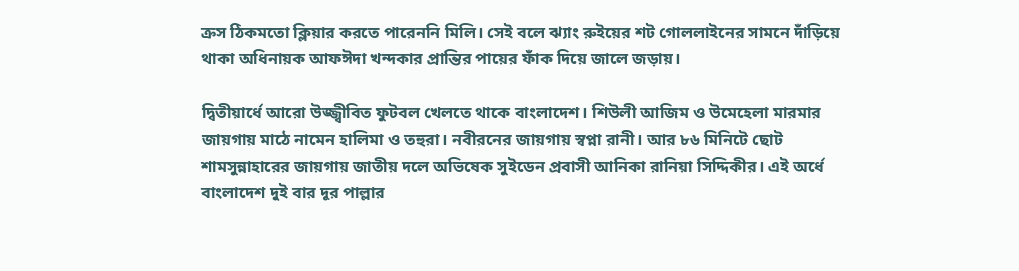ক্রস ঠিকমতো ক্লিয়ার করতে পারেননি মিলি। সেই বলে ঝ্যাং রুইয়ের শট গোললাইনের সামনে দাঁড়িয়ে থাকা অধিনায়ক আফঈদা খন্দকার প্রান্তির পায়ের ফাঁক দিয়ে জালে জড়ায়।

দ্বিতীয়ার্ধে আরো উজ্জ্বীবিত ফুটবল খেলতে থাকে বাংলাদেশ। শিউলী আজিম ও উমেহেলা মারমার জায়গায় মাঠে নামেন হালিমা ও তহুরা। নবীরনের জায়গায় স্বপ্না রানী। আর ৮৬ মিনিটে ছোট শামসুন্নাহারের জায়গায় জাতীয় দলে অভিষেক সুইডেন প্রবাসী আনিকা রানিয়া সিদ্দিকীর। এই অর্ধে বাংলাদেশ দুই বার দূর পাল্লার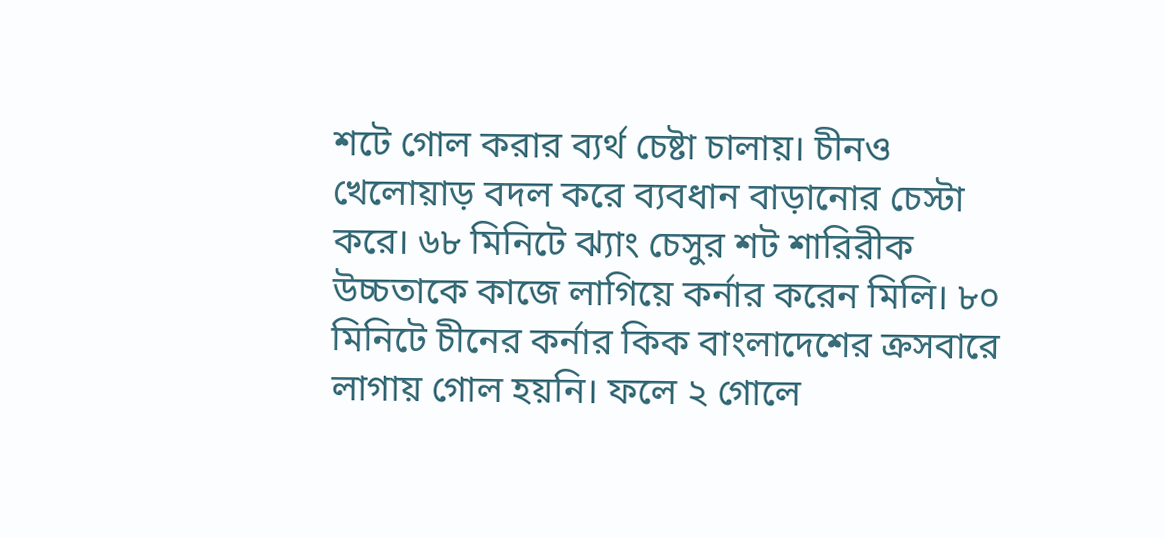শটে গোল করার ব্যর্থ চেষ্টা চালায়। চীনও খেলোয়াড় বদল করে ব্যবধান বাড়ানোর চেস্টা করে। ৬৮ মিনিটে ঝ্যাং চেসুর শট শারিরীক উচ্চতাকে কাজে লাগিয়ে কর্নার করেন মিলি। ৮০ মিনিটে চীনের কর্নার কিক বাংলাদেশের ক্রসবারে লাগায় গোল হয়নি। ফলে ২ গোলে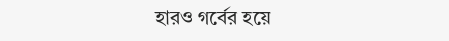হারও গর্বের হয়ে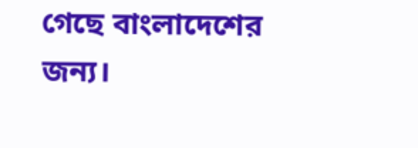গেছে বাংলাদেশের জন্য।